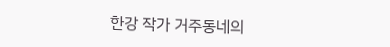한강 작가 거주동네의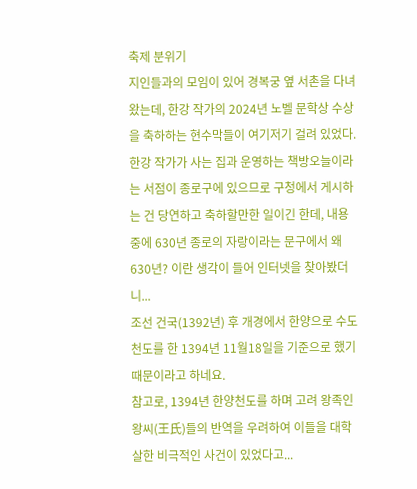축제 분위기
지인들과의 모임이 있어 경복궁 옆 서촌을 다녀왔는데, 한강 작가의 2024년 노벨 문학상 수상을 축하하는 현수막들이 여기저기 걸려 있었다.
한강 작가가 사는 집과 운영하는 책방오늘이라는 서점이 종로구에 있으므로 구청에서 게시하는 건 당연하고 축하할만한 일이긴 한데, 내용 중에 630년 종로의 자랑이라는 문구에서 왜 630년? 이란 생각이 들어 인터넷을 찾아봤더니...
조선 건국(1392년) 후 개경에서 한양으로 수도 천도를 한 1394년 11월18일을 기준으로 했기 때문이라고 하네요.
참고로, 1394년 한양천도를 하며 고려 왕족인 왕씨(王氏)들의 반역을 우려하여 이들을 대학살한 비극적인 사건이 있었다고...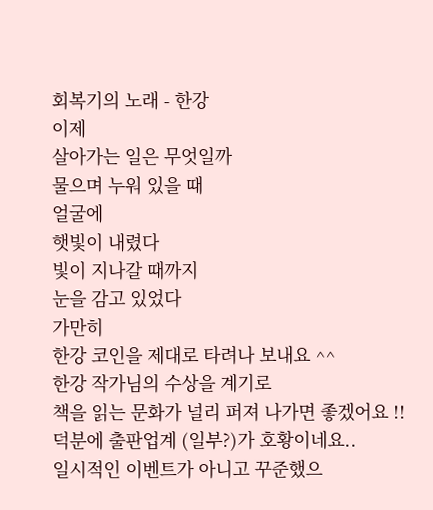회복기의 노래 - 한강
이제
살아가는 일은 무엇일까
물으며 누워 있을 때
얼굴에
햇빛이 내렸다
빛이 지나갈 때까지
눈을 감고 있었다
가만히
한강 코인을 제대로 타려나 보내요 ^^
한강 작가님의 수상을 계기로
책을 읽는 문화가 널리 퍼져 나가면 좋겠어요 !!
덕분에 출판업계 (일부?)가 호황이네요..
일시적인 이벤트가 아니고 꾸준했으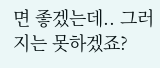면 좋겠는데.. 그러지는 못하겠죠?